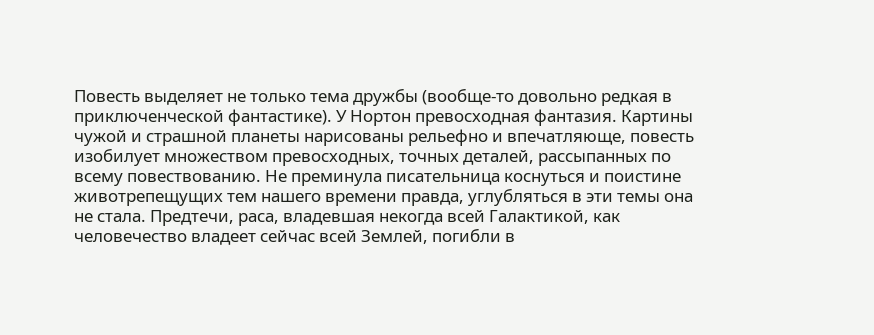Повесть выделяет не только тема дружбы (вообще-то довольно редкая в приключенческой фантастике). У Нортон превосходная фантазия. Картины чужой и страшной планеты нарисованы рельефно и впечатляюще, повесть изобилует множеством превосходных, точных деталей, рассыпанных по всему повествованию. Не преминула писательница коснуться и поистине животрепещущих тем нашего времени правда, углубляться в эти темы она не стала. Предтечи, раса, владевшая некогда всей Галактикой, как человечество владеет сейчас всей Землей, погибли в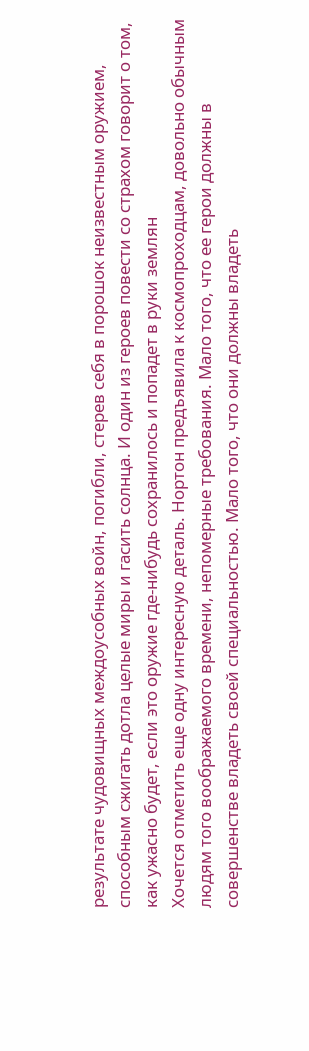результате чудовищных междоусобных войн, погибли, стерев себя в порошок неизвестным оружием, способным сжигать дотла целые миры и гасить солнца. И один из героев повести со страхом говорит о том, как ужасно будет, если это оружие где-нибудь сохранилось и попадет в руки землян
Хочется отметить еще одну интересную деталь. Нортон предъявила к космопроходцам, довольно обычным людям того воображаемого времени, непомерные требования. Мало того, что ее герои должны в совершенстве владеть своей специальностью. Мало того, что они должны владеть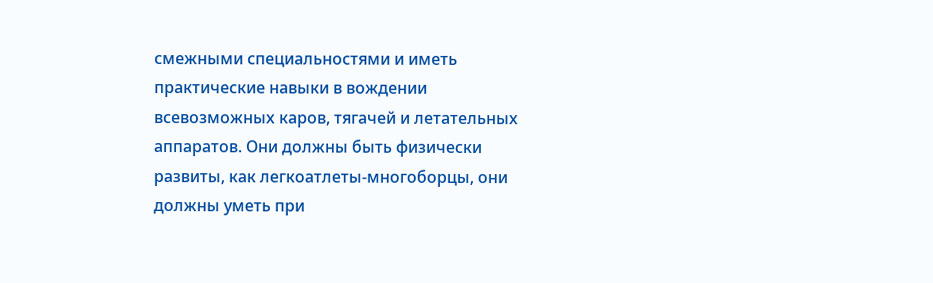смежными специальностями и иметь практические навыки в вождении всевозможных каров, тягачей и летательных аппаратов. Они должны быть физически развиты, как легкоатлеты-многоборцы, они должны уметь при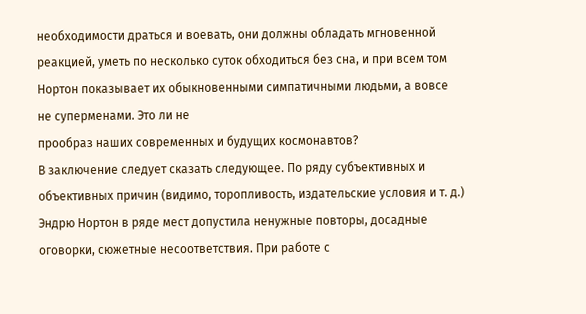необходимости драться и воевать, они должны обладать мгновенной реакцией, уметь по несколько суток обходиться без сна, и при всем том Нортон показывает их обыкновенными симпатичными людьми, а вовсе не суперменами. Это ли не
прообраз наших современных и будущих космонавтов?
В заключение следует сказать следующее. По ряду субъективных и объективных причин (видимо, торопливость, издательские условия и т. д.) Эндрю Нортон в ряде мест допустила ненужные повторы, досадные оговорки, сюжетные несоответствия. При работе с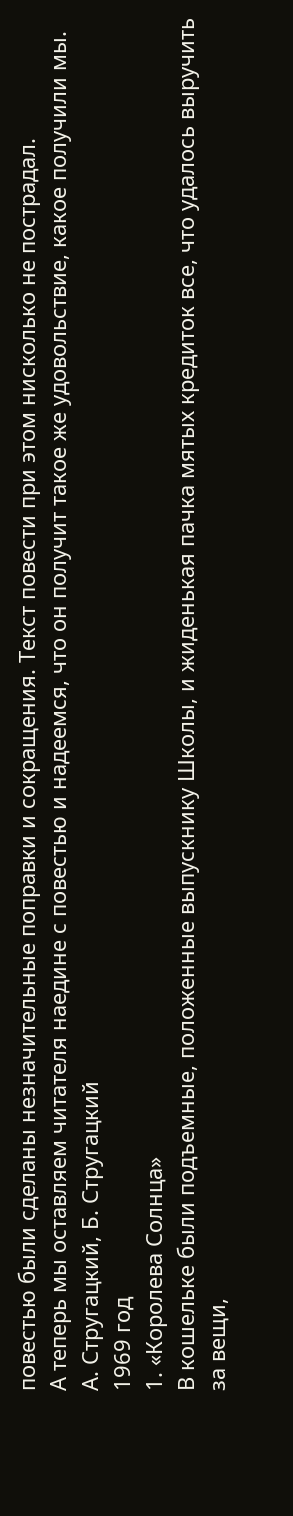повестью были сделаны незначительные поправки и сокращения. Текст повести при этом нисколько не пострадал.
А теперь мы оставляем читателя наедине с повестью и надеемся, что он получит такое же удовольствие, какое получили мы.
А. Стругацкий, Б. Стругацкий
1969 год
1. «Королева Солнца»
В кошельке были подъемные, положенные выпускнику Школы, и жиденькая пачка мятых кредиток все, что удалось выручить за вещи,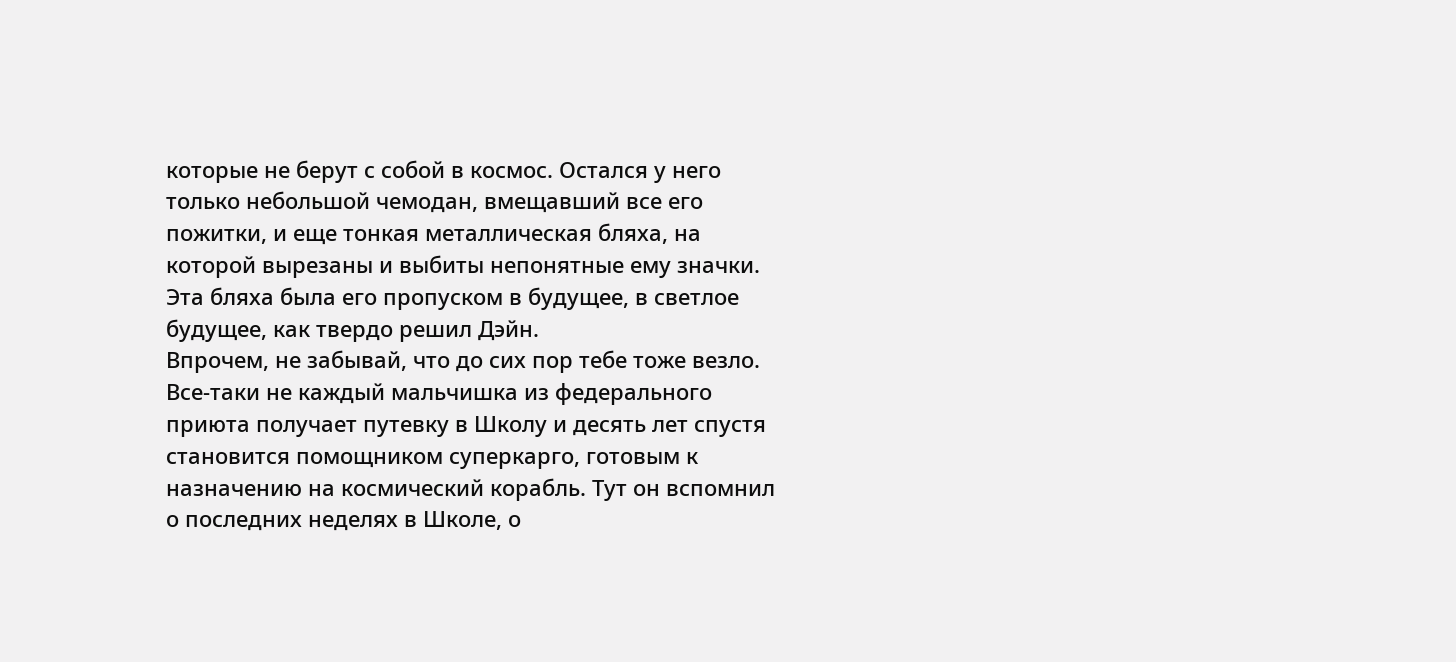которые не берут с собой в космос. Остался у него только небольшой чемодан, вмещавший все его пожитки, и еще тонкая металлическая бляха, на которой вырезаны и выбиты непонятные ему значки. Эта бляха была его пропуском в будущее, в светлое будущее, как твердо решил Дэйн.
Впрочем, не забывай, что до сих пор тебе тоже везло. Все-таки не каждый мальчишка из федерального приюта получает путевку в Школу и десять лет спустя становится помощником суперкарго, готовым к назначению на космический корабль. Тут он вспомнил о последних неделях в Школе, о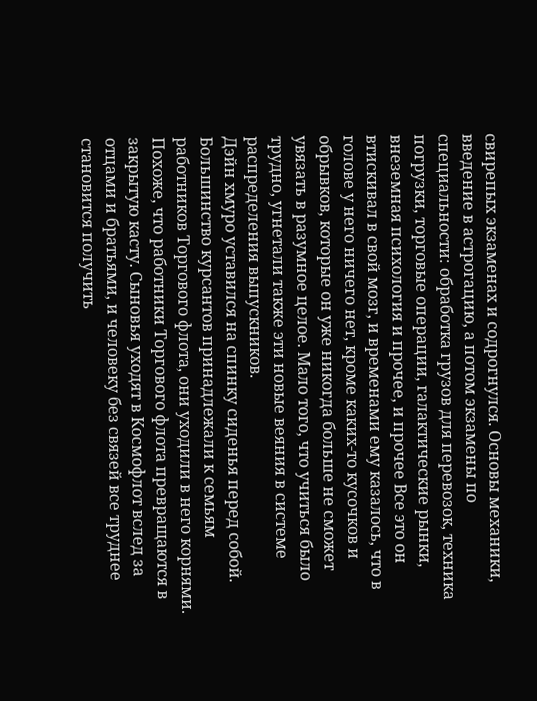свирепых экзаменах и содрогнулся. Основы механики, введение в астрогацию, а потом экзамены по специальности: обработка грузов для перевозок, техника погрузки, торговые операции, галактические рынки, внеземная психология и прочее, и прочее Все это он втискивал в свой мозг, и временами ему казалось, что в голове у него ничего нет, кроме каких-то кусочков и обрывков, которые он уже никогда больше не сможет увязать в разумное целое. Мало того, что учиться было трудно, угнетали также эти новые веяния в системе распределения выпускников.
Дэйн хмуро уставился на спинку сиденья перед собой. Большинство курсантов принадлежали к семьям работников Торгового флота, они уходили в него корнями. Похоже, что работники Торгового флота превращаются в закрытую касту. Сыновья уходят в Космофлот вслед за отцами и братьями, и человеку без связей все труднее становится получить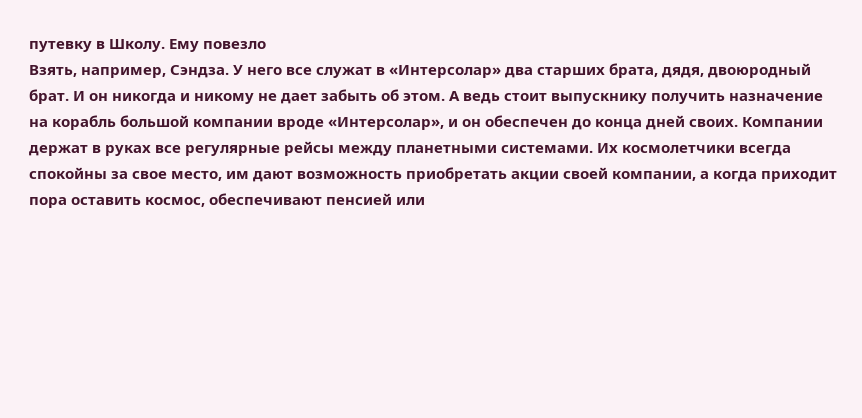путевку в Школу. Ему повезло
Взять, например, Сэндза. У него все служат в «Интерсолар» два старших брата, дядя, двоюродный брат. И он никогда и никому не дает забыть об этом. А ведь стоит выпускнику получить назначение на корабль большой компании вроде «Интерсолар», и он обеспечен до конца дней своих. Компании держат в руках все регулярные рейсы между планетными системами. Их космолетчики всегда спокойны за свое место, им дают возможность приобретать акции своей компании, а когда приходит пора оставить космос, обеспечивают пенсией или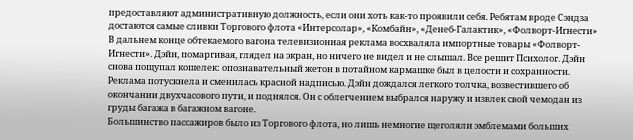предоставляют административную должность, если они хоть как-то проявили себя. Ребятам вроде Сэндза достаются самые сливки Торгового флота «Интерсолар», «Комбайн», «Денеб-Галактик», «Фолворт-Игнести»
В дальнем конце обтекаемого вагона телевизионная реклама восхваляла импортные товары «Фолворт-Игнести». Дэйн, помаргивая, глядел на экран, но ничего не видел и не слышал. Все решит Психолог. Дэйн снова пощупал кошелек: опознавательный жетон в потайном кармашке был в целости и сохранности.
Реклама потускнела и сменилась красной надписью. Дэйн дождался легкого толчка, возвестившего об окончании двухчасового пути, и поднялся. Он с облегчением выбрался наружу и извлек свой чемодан из груды багажа в багажном вагоне.
Большинство пассажиров было из Торгового флота, но лишь немногие щеголяли эмблемами больших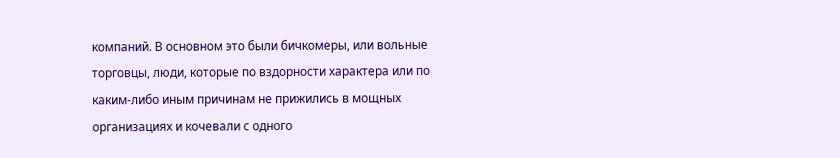компаний. В основном это были бичкомеры, или вольные торговцы, люди, которые по вздорности характера или по каким-либо иным причинам не прижились в мощных организациях и кочевали с одного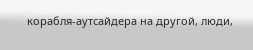корабля-аутсайдера на другой, люди,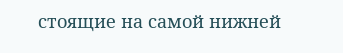стоящие на самой нижней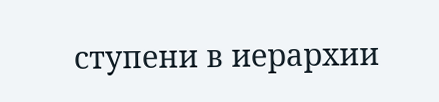ступени в иерархии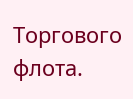Торгового флота.